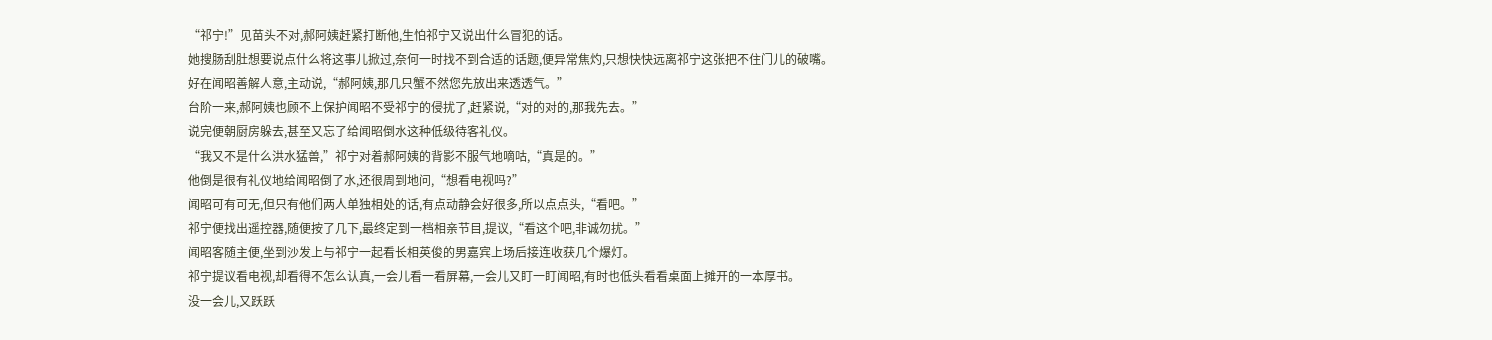“祁宁!”见苗头不对,郝阿姨赶紧打断他,生怕祁宁又说出什么冒犯的话。
她搜肠刮肚想要说点什么将这事儿掀过,奈何一时找不到合适的话题,便异常焦灼,只想快快远离祁宁这张把不住门儿的破嘴。
好在闻昭善解人意,主动说,“郝阿姨,那几只蟹不然您先放出来透透气。”
台阶一来,郝阿姨也顾不上保护闻昭不受祁宁的侵扰了,赶紧说,“对的对的,那我先去。”
说完便朝厨房躲去,甚至又忘了给闻昭倒水这种低级待客礼仪。
“我又不是什么洪水猛兽,”祁宁对着郝阿姨的背影不服气地嘀咕,“真是的。”
他倒是很有礼仪地给闻昭倒了水,还很周到地问,“想看电视吗?”
闻昭可有可无,但只有他们两人单独相处的话,有点动静会好很多,所以点点头,“看吧。”
祁宁便找出遥控器,随便按了几下,最终定到一档相亲节目,提议,“看这个吧,非诚勿扰。”
闻昭客随主便,坐到沙发上与祁宁一起看长相英俊的男嘉宾上场后接连收获几个爆灯。
祁宁提议看电视,却看得不怎么认真,一会儿看一看屏幕,一会儿又盯一盯闻昭,有时也低头看看桌面上摊开的一本厚书。
没一会儿,又跃跃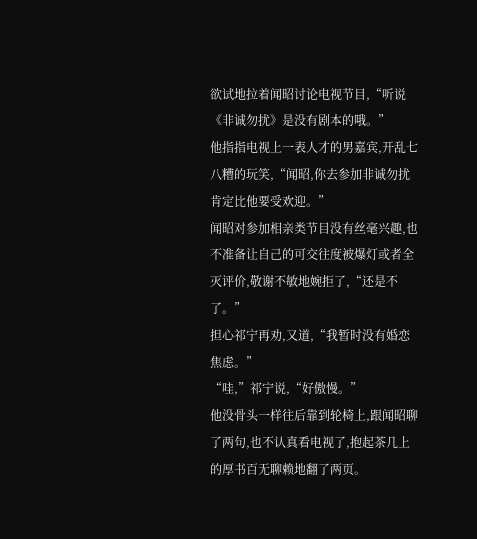欲试地拉着闻昭讨论电视节目,“听说《非诚勿扰》是没有剧本的哦。”
他指指电视上一表人才的男嘉宾,开乱七八糟的玩笑,“闻昭,你去参加非诚勿扰肯定比他要受欢迎。”
闻昭对参加相亲类节目没有丝毫兴趣,也不准备让自己的可交往度被爆灯或者全灭评价,敬谢不敏地婉拒了,“还是不了。”
担心祁宁再劝,又道,“我暂时没有婚恋焦虑。”
“哇,”祁宁说,“好傲慢。”
他没骨头一样往后靠到轮椅上,跟闻昭聊了两句,也不认真看电视了,抱起茶几上的厚书百无聊赖地翻了两页。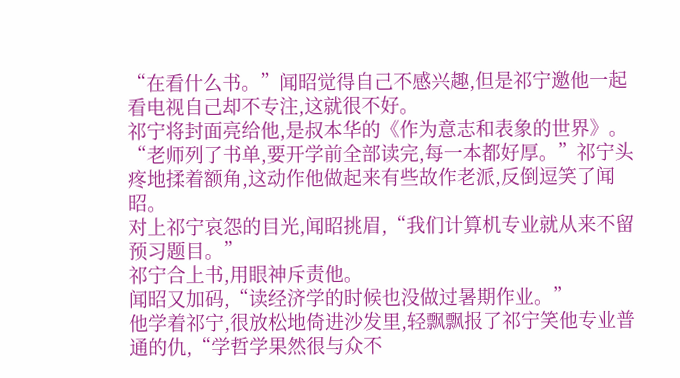“在看什么书。”闻昭觉得自己不感兴趣,但是祁宁邀他一起看电视自己却不专注,这就很不好。
祁宁将封面亮给他,是叔本华的《作为意志和表象的世界》。
“老师列了书单,要开学前全部读完,每一本都好厚。”祁宁头疼地揉着额角,这动作他做起来有些故作老派,反倒逗笑了闻昭。
对上祁宁哀怨的目光,闻昭挑眉,“我们计算机专业就从来不留预习题目。”
祁宁合上书,用眼神斥责他。
闻昭又加码,“读经济学的时候也没做过暑期作业。”
他学着祁宁,很放松地倚进沙发里,轻飘飘报了祁宁笑他专业普通的仇,“学哲学果然很与众不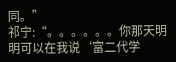同。”
祁宁:“。。。。。。你那天明明可以在我说‘富二代学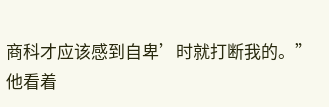商科才应该感到自卑’时就打断我的。”
他看着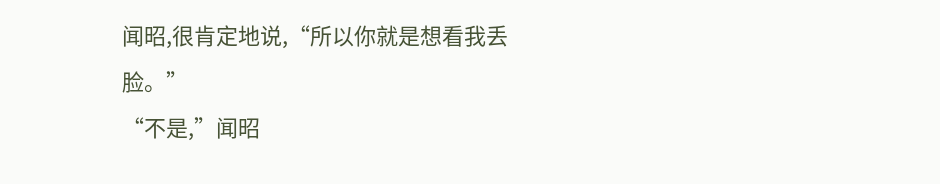闻昭,很肯定地说,“所以你就是想看我丢脸。”
“不是,”闻昭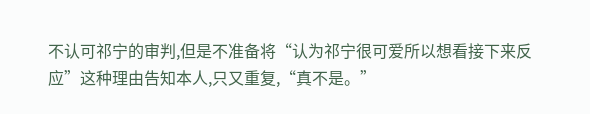不认可祁宁的审判,但是不准备将“认为祁宁很可爱所以想看接下来反应”这种理由告知本人,只又重复,“真不是。”